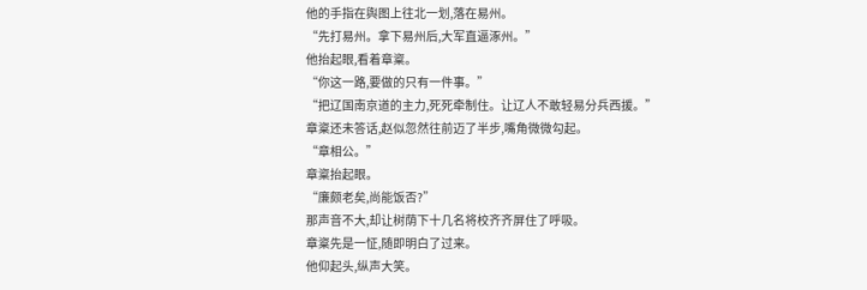他的手指在舆图上往北一划,落在易州。
“先打易州。拿下易州后,大军直逼涿州。”
他抬起眼,看着章楶。
“你这一路,要做的只有一件事。”
“把辽国南京道的主力,死死牵制住。让辽人不敢轻易分兵西援。”
章楶还未答话,赵似忽然往前迈了半步,嘴角微微勾起。
“章相公。”
章楶抬起眼。
“廉颇老矣,尚能饭否?”
那声音不大,却让树荫下十几名将校齐齐屏住了呼吸。
章楶先是一怔,随即明白了过来。
他仰起头,纵声大笑。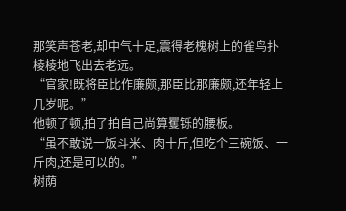那笑声苍老,却中气十足,震得老槐树上的雀鸟扑棱棱地飞出去老远。
“官家!既将臣比作廉颇,那臣比那廉颇,还年轻上几岁呢。”
他顿了顿,拍了拍自己尚算矍铄的腰板。
“虽不敢说一饭斗米、肉十斤,但吃个三碗饭、一斤肉,还是可以的。”
树荫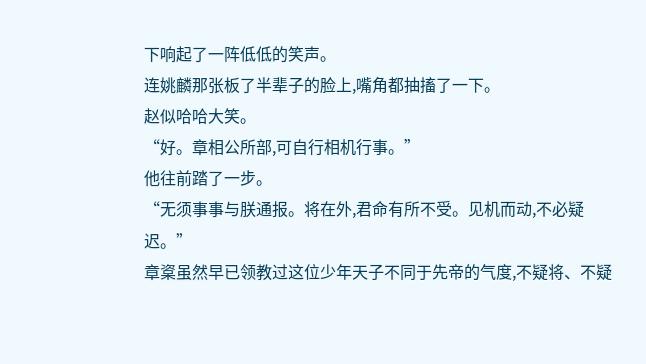下响起了一阵低低的笑声。
连姚麟那张板了半辈子的脸上,嘴角都抽搐了一下。
赵似哈哈大笑。
“好。章相公所部,可自行相机行事。”
他往前踏了一步。
“无须事事与朕通报。将在外,君命有所不受。见机而动,不必疑迟。”
章楶虽然早已领教过这位少年天子不同于先帝的气度,不疑将、不疑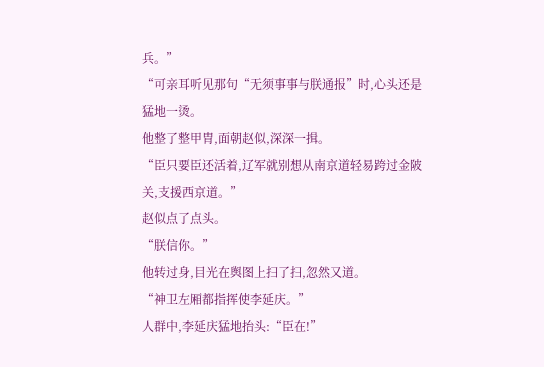兵。”
“可亲耳听见那句“无须事事与朕通报”时,心头还是猛地一烫。
他整了整甲胄,面朝赵似,深深一揖。
“臣只要臣还活着,辽军就别想从南京道轻易跨过金陂关,支援西京道。”
赵似点了点头。
“朕信你。”
他转过身,目光在舆图上扫了扫,忽然又道。
“神卫左厢都指挥使李延庆。”
人群中,李延庆猛地抬头:“臣在!”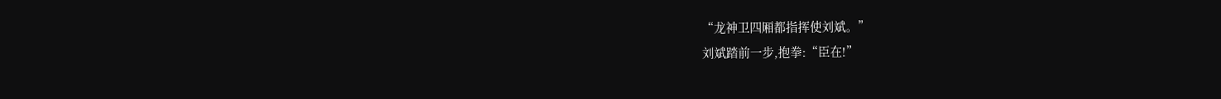“龙神卫四厢都指挥使刘斌。”
刘斌踏前一步,抱拳:“臣在!”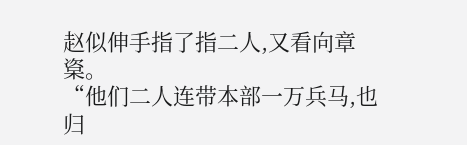赵似伸手指了指二人,又看向章楶。
“他们二人连带本部一万兵马,也归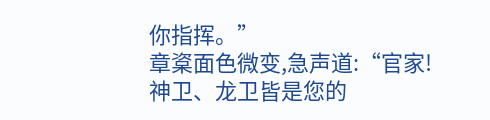你指挥。”
章楶面色微变,急声道:“官家!神卫、龙卫皆是您的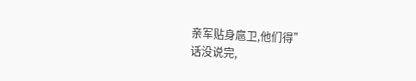亲军贴身扈卫,他们得”
话没说完,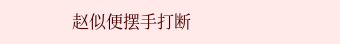赵似便摆手打断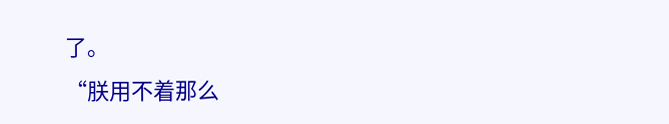了。
“朕用不着那么